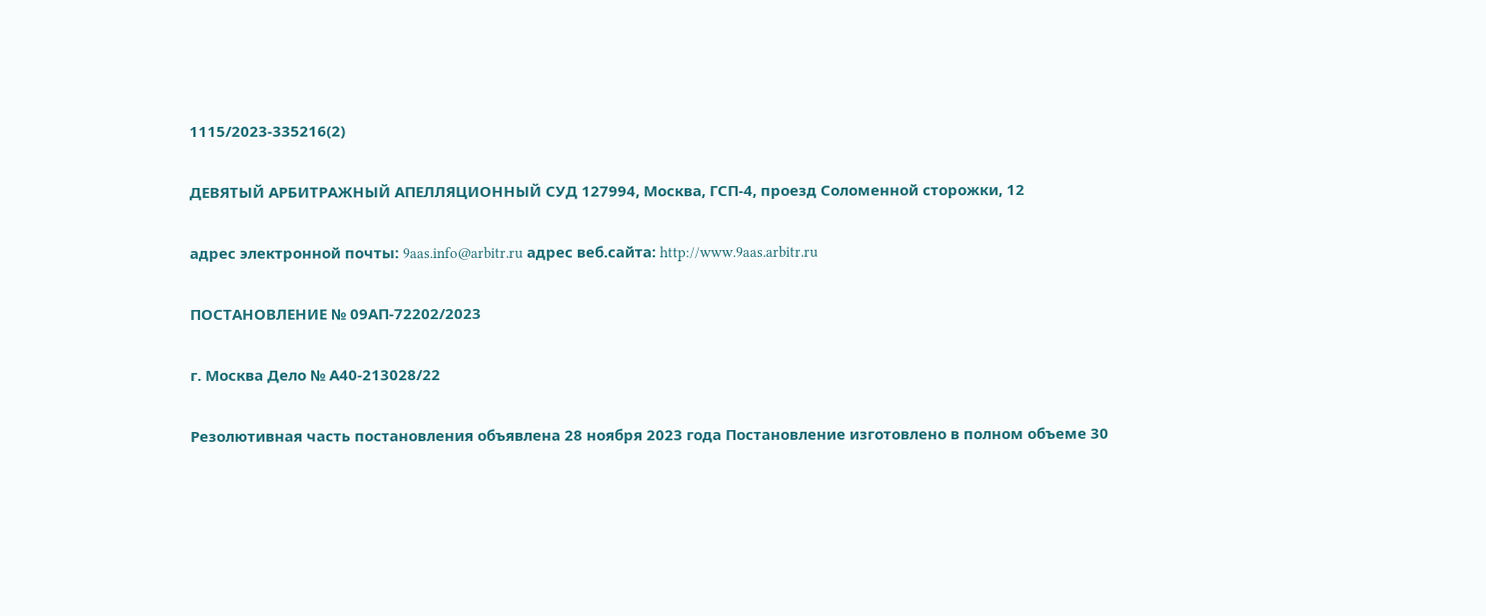1115/2023-335216(2)

ДЕВЯТЫЙ АРБИТРАЖНЫЙ АПЕЛЛЯЦИОННЫЙ СУД 127994, Москва, ГСП-4, проезд Соломенной cторожки, 12

адрес электронной почты: 9aas.info@arbitr.ru адрес веб.сайта: http://www.9aas.arbitr.ru

ПОСТАНОВЛЕНИЕ № 09АП-72202/2023

г. Москва Дело № А40-213028/22

Резолютивная часть постановления объявлена 28 ноября 2023 года Постановление изготовлено в полном объеме 30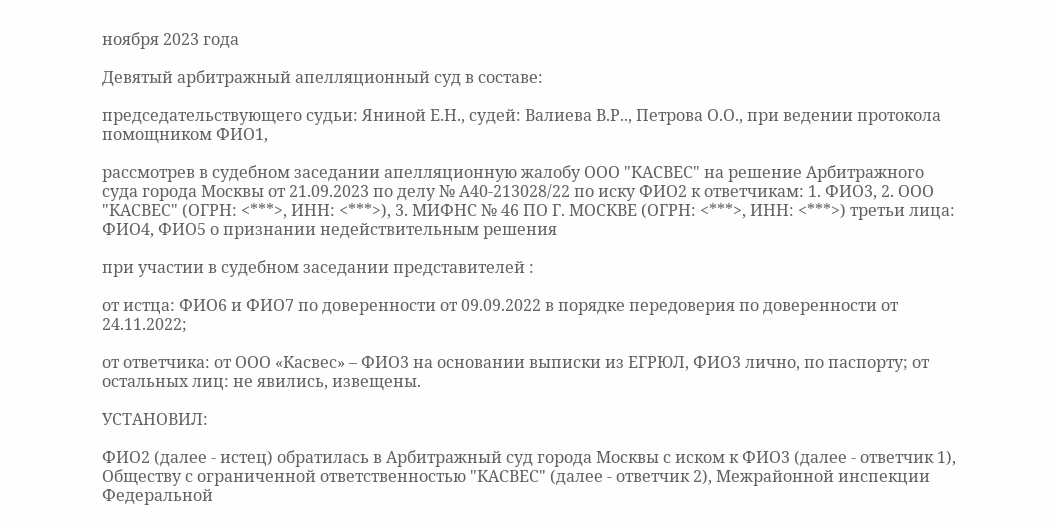ноября 2023 года

Девятый арбитражный апелляционный суд в составе:

председательствующего судьи: Яниной Е.Н., судей: Валиева В.Р.., Петрова О.О., при ведении протокола помощником ФИО1,

рассмотрев в судебном заседании апелляционную жалобу ООО "КАСВЕС" на решение Арбитражного суда города Москвы от 21.09.2023 по делу № А40-213028/22 по иску ФИО2 к ответчикам: 1. ФИО3, 2. ООО "КАСВЕС" (ОГРН: <***>, ИНН: <***>), 3. МИФНС № 46 ПО Г. МОСКВЕ (ОГРН: <***>, ИНН: <***>) третьи лица: ФИО4, ФИО5 о признании недействительным решения

при участии в судебном заседании представителей :

от истца: ФИО6 и ФИО7 по доверенности от 09.09.2022 в порядке передоверия по доверенности от 24.11.2022;

от ответчика: от ООО «Касвес» – ФИО3 на основании выписки из ЕГРЮЛ, ФИО3 лично, по паспорту; от остальных лиц: не явились, извещены.

УСТАНОВИЛ:

ФИО2 (далее - истец) обратилась в Арбитражный суд города Москвы с иском к ФИО3 (далее - ответчик 1), Обществу с ограниченной ответственностью "КАСВЕС" (далее - ответчик 2), Межрайонной инспекции Федеральной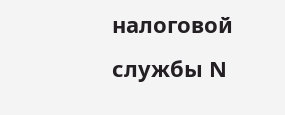налоговой службы N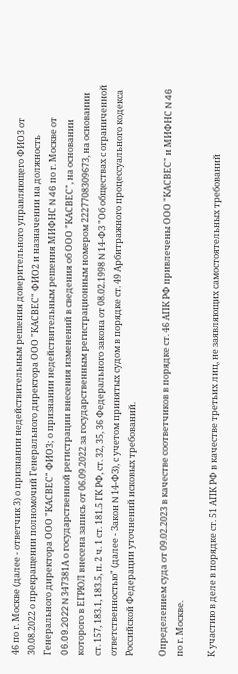46 по г. Москве (далее - ответчик 3) о признании недействительным решения доверительного управляющего ФИО3 от 30.08.2022 о прекращении полномочий Генерального директора ООО "КАСВЕС" ФИО2 и назначении на должность Генерального директора ООО "КАСВЕС" ФИО3; о признании недействительным решения МИФНС N 46 по г. Москве от 06.09.2022 N 347381А о государственной регистрации внесения изменений в сведения об ООО "КАСВЕС", на основании которого в ЕГРЮЛ внесена запись от 06.09.2022 за государственным регистрационным номером 2227708309673, на основании ст. 157, 183.1, 183.5, п. 2 ч. 1 ст. 181.5 ГК РФ, ст. 32, 35, 36 Федерального закона от 08.02.1998 N 14-ФЗ "Об обществах с ограниченной ответственностью" (далее - Закон N 14-ФЗ), с учетом принятых судом в порядке ст. 49 Арбитражного процессуального кодекса Российской Федерации уточнений исковых требований.

Определением суда от 09.02.2023 в качестве соответчиков в порядке ст. 46 АПК РФ привлечены ООО "КАСВЕС" и МИФНС N 46 по г. Москве.

К участию в деле в порядке ст. 51 АПК РФ в качестве третьих лиц, не заявляющих самостоятельных требований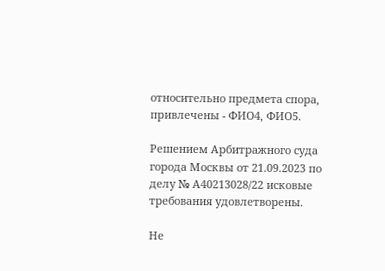относительно предмета спора, привлечены - ФИО4, ФИО5.

Решением Арбитражного суда города Москвы от 21.09.2023 по делу № А40213028/22 исковые требования удовлетворены.

Не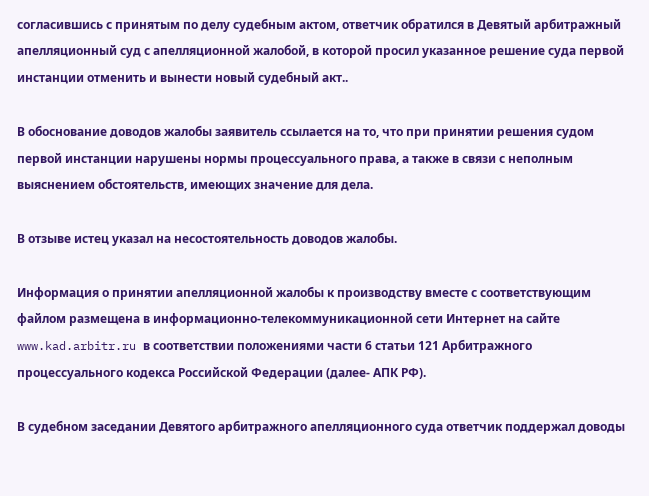согласившись с принятым по делу судебным актом, ответчик обратился в Девятый арбитражный апелляционный суд с апелляционной жалобой, в которой просил указанное решение суда первой инстанции отменить и вынести новый судебный акт..

В обоснование доводов жалобы заявитель ссылается на то, что при принятии решения судом первой инстанции нарушены нормы процессуального права, а также в связи с неполным выяснением обстоятельств, имеющих значение для дела.

В отзыве истец указал на несостоятельность доводов жалобы.

Информация о принятии апелляционной жалобы к производству вместе с соответствующим файлом размещена в информационно-телекоммуникационной сети Интернет на сайте www.kad.arbitr.ru в соответствии положениями части 6 статьи 121 Арбитражного процессуального кодекса Российской Федерации (далее- АПК РФ).

В судебном заседании Девятого арбитражного апелляционного суда ответчик поддержал доводы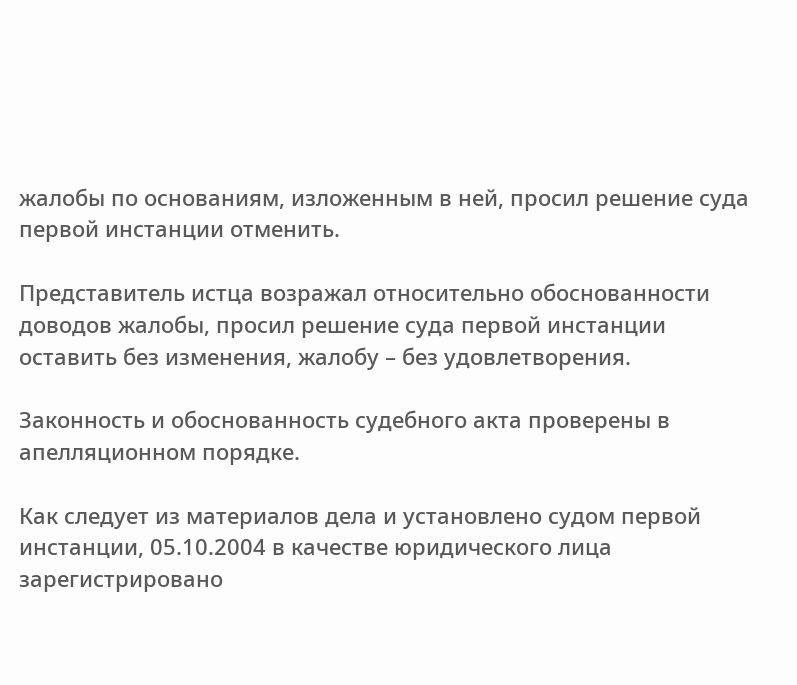жалобы по основаниям, изложенным в ней, просил решение суда первой инстанции отменить.

Представитель истца возражал относительно обоснованности доводов жалобы, просил решение суда первой инстанции оставить без изменения, жалобу – без удовлетворения.

Законность и обоснованность судебного акта проверены в апелляционном порядке.

Как следует из материалов дела и установлено судом первой инстанции, 05.10.2004 в качестве юридического лица зарегистрировано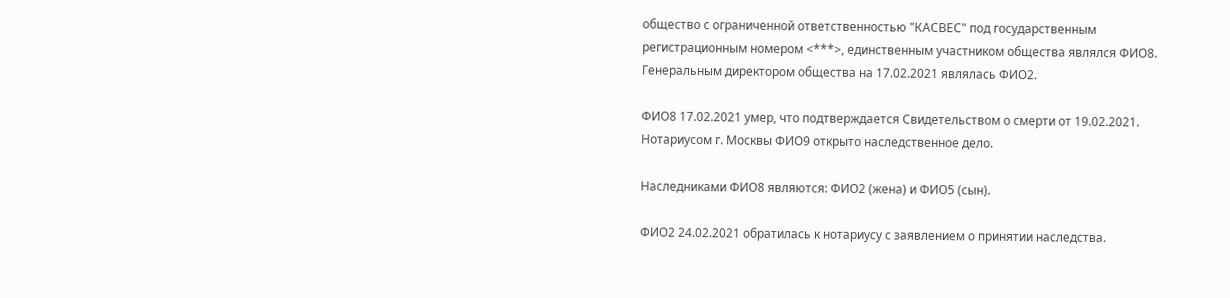общество с ограниченной ответственностью "КАСВЕС" под государственным регистрационным номером <***>, единственным участником общества являлся ФИО8. Генеральным директором общества на 17.02.2021 являлась ФИО2.

ФИО8 17.02.2021 умер, что подтверждается Свидетельством о смерти от 19.02.2021. Нотариусом г. Москвы ФИО9 открыто наследственное дело.

Наследниками ФИО8 являются: ФИО2 (жена) и ФИО5 (сын).

ФИО2 24.02.2021 обратилась к нотариусу с заявлением о принятии наследства.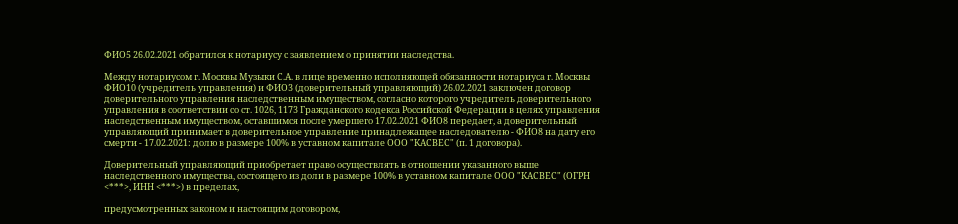ФИО5 26.02.2021 обратился к нотариусу с заявлением о принятии наследства.

Между нотариусом г. Москвы Музыки С.А. в лице временно исполняющей обязанности нотариуса г. Москвы ФИО10 (учредитель управления) и ФИО3 (доверительный управляющий) 26.02.2021 заключен договор доверительного управления наследственным имуществом, согласно которого учредитель доверительного управления в соответствии со ст. 1026, 1173 Гражданского кодекса Российской Федерации в целях управления наследственным имуществом, оставшимся после умершего 17.02.2021 ФИО8 передает, а доверительный управляющий принимает в доверительное управление принадлежащее наследователю - ФИО8 на дату его смерти - 17.02.2021: долю в размере 100% в уставном капитале ООО "КАСВЕС" (п. 1 договора).

Доверительный управляющий приобретает право осуществлять в отношении указанного выше наследственного имущества, состоящего из доли в размере 100% в уставном капитале ООО "КАСВЕС" (ОГРН <***>, ИНН <***>) в пределах,

предусмотренных законом и настоящим договором,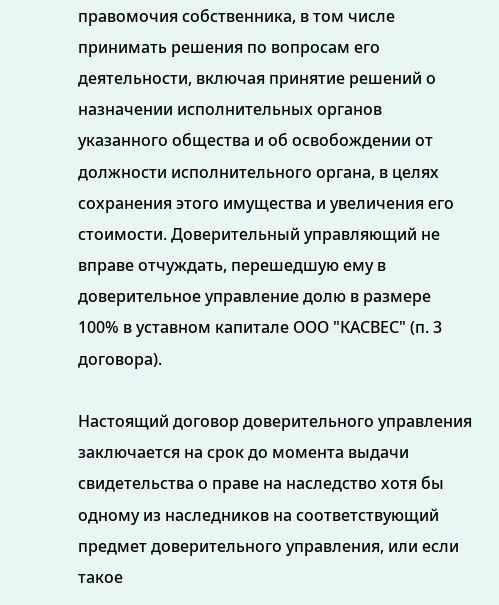правомочия собственника, в том числе принимать решения по вопросам его деятельности, включая принятие решений о назначении исполнительных органов указанного общества и об освобождении от должности исполнительного органа, в целях сохранения этого имущества и увеличения его стоимости. Доверительный управляющий не вправе отчуждать, перешедшую ему в доверительное управление долю в размере 100% в уставном капитале ООО "КАСВЕС" (п. 3 договора).

Настоящий договор доверительного управления заключается на срок до момента выдачи свидетельства о праве на наследство хотя бы одному из наследников на соответствующий предмет доверительного управления, или если такое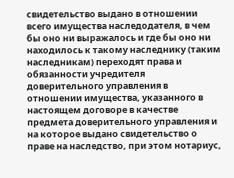свидетельство выдано в отношении всего имущества наследодателя, в чем бы оно ни выражалось и где бы оно ни находилось к такому наследнику (таким наследникам) переходят права и обязанности учредителя доверительного управления в отношении имущества, указанного в настоящем договоре в качестве предмета доверительного управления и на которое выдано свидетельство о праве на наследство, при этом нотариус,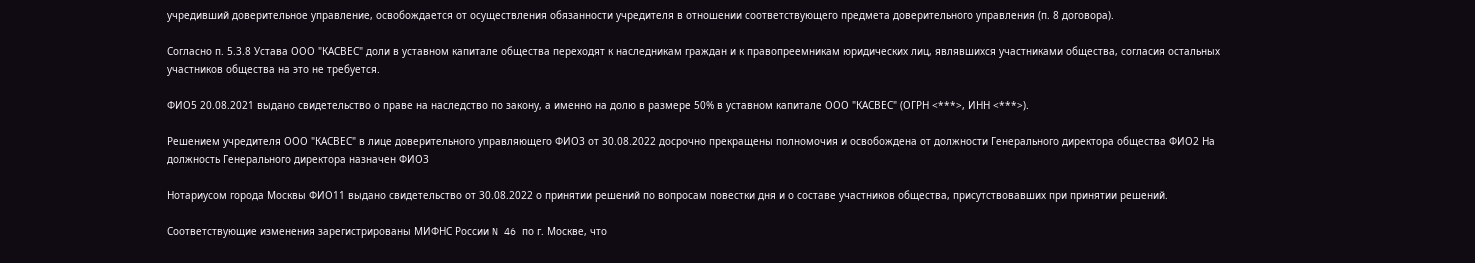учредивший доверительное управление, освобождается от осуществления обязанности учредителя в отношении соответствующего предмета доверительного управления (п. 8 договора).

Согласно п. 5.3.8 Устава ООО "КАСВЕС" доли в уставном капитале общества переходят к наследникам граждан и к правопреемникам юридических лиц, являвшихся участниками общества, согласия остальных участников общества на это не требуется.

ФИО5 20.08.2021 выдано свидетельство о праве на наследство по закону, а именно на долю в размере 50% в уставном капитале ООО "КАСВЕС" (ОГРН <***>, ИНН <***>).

Решением учредителя ООО "КАСВЕС" в лице доверительного управляющего ФИО3 от 30.08.2022 досрочно прекращены полномочия и освобождена от должности Генерального директора общества ФИО2 На должность Генерального директора назначен ФИО3

Нотариусом города Москвы ФИО11 выдано свидетельство от 30.08.2022 о принятии решений по вопросам повестки дня и о составе участников общества, присутствовавших при принятии решений.

Соответствующие изменения зарегистрированы МИФНС России N 46 по г. Москве, что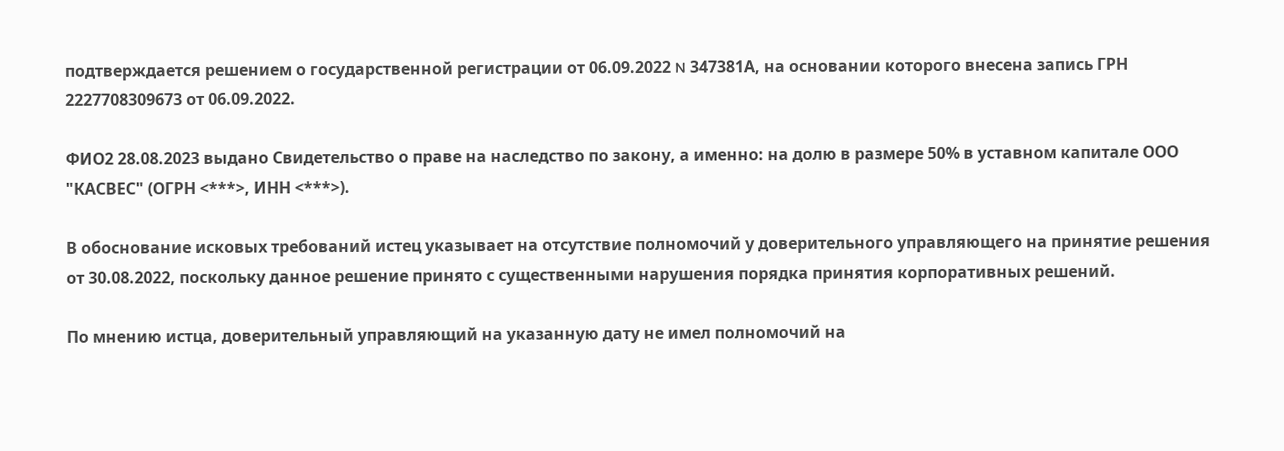подтверждается решением о государственной регистрации от 06.09.2022 N 347381А, на основании которого внесена запись ГРН 2227708309673 от 06.09.2022.

ФИО2 28.08.2023 выдано Свидетельство о праве на наследство по закону, а именно: на долю в размере 50% в уставном капитале ООО "КАСВЕС" (ОГРН <***>, ИНН <***>).

В обоснование исковых требований истец указывает на отсутствие полномочий у доверительного управляющего на принятие решения от 30.08.2022, поскольку данное решение принято с существенными нарушения порядка принятия корпоративных решений.

По мнению истца, доверительный управляющий на указанную дату не имел полномочий на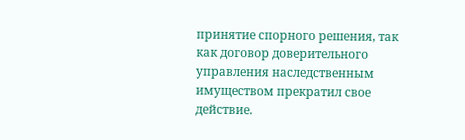принятие спорного решения, так как договор доверительного управления наследственным имуществом прекратил свое действие.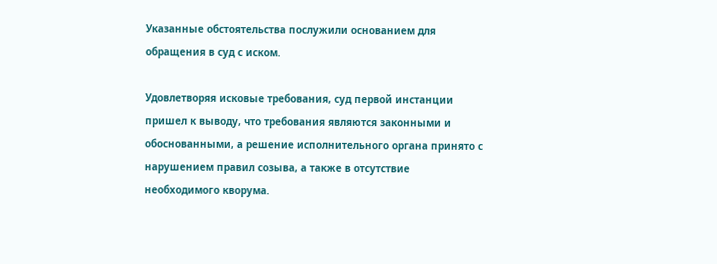Указанные обстоятельства послужили основанием для обращения в суд с иском.

Удовлетворяя исковые требования, суд первой инстанции пришел к выводу, что требования являются законными и обоснованными, а решение исполнительного органа принято с нарушением правил созыва, а также в отсутствие необходимого кворума.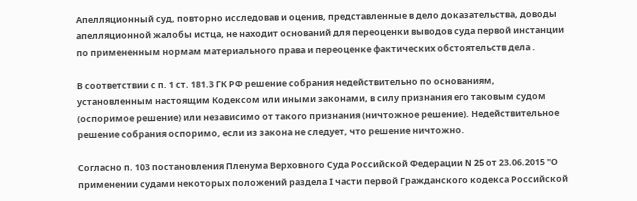Апелляционный суд, повторно исследовав и оценив, представленные в дело доказательства, доводы апелляционной жалобы истца, не находит оснований для переоценки выводов суда первой инстанции по примененным нормам материального права и переоценке фактических обстоятельств дела .

В соответствии с п. 1 ст. 181.3 ГК РФ решение собрания недействительно по основаниям, установленным настоящим Кодексом или иными законами, в силу признания его таковым судом (оспоримое решение) или независимо от такого признания (ничтожное решение). Недействительное решение собрания оспоримо, если из закона не следует, что решение ничтожно.

Согласно п. 103 постановления Пленума Верховного Суда Российской Федерации N 25 от 23.06.2015 "О применении судами некоторых положений раздела I части первой Гражданского кодекса Российской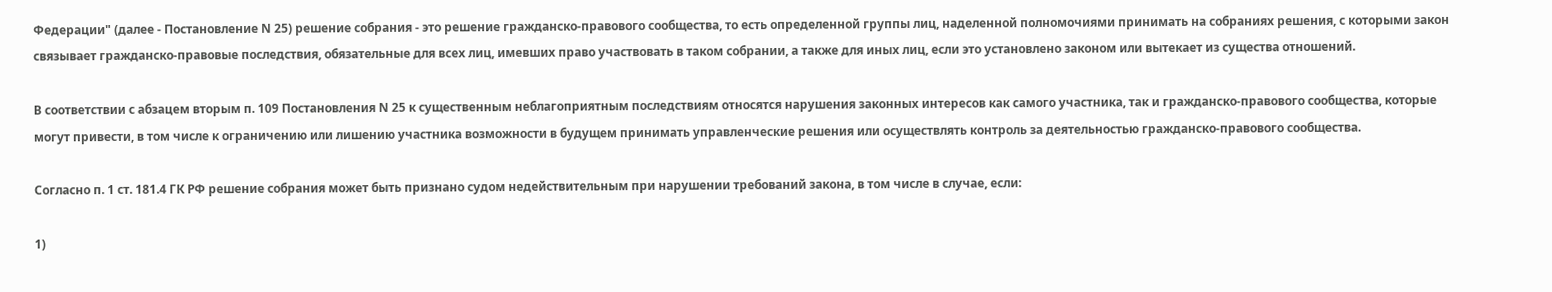Федерации" (далее - Постановление N 25) решение собрания - это решение гражданско-правового сообщества, то есть определенной группы лиц, наделенной полномочиями принимать на собраниях решения, с которыми закон связывает гражданско-правовые последствия, обязательные для всех лиц, имевших право участвовать в таком собрании, а также для иных лиц, если это установлено законом или вытекает из существа отношений.

В соответствии с абзацем вторым п. 109 Постановления N 25 к существенным неблагоприятным последствиям относятся нарушения законных интересов как самого участника, так и гражданско-правового сообщества, которые могут привести, в том числе к ограничению или лишению участника возможности в будущем принимать управленческие решения или осуществлять контроль за деятельностью гражданско-правового сообщества.

Согласно п. 1 ст. 181.4 ГК РФ решение собрания может быть признано судом недействительным при нарушении требований закона, в том числе в случае, если:

1)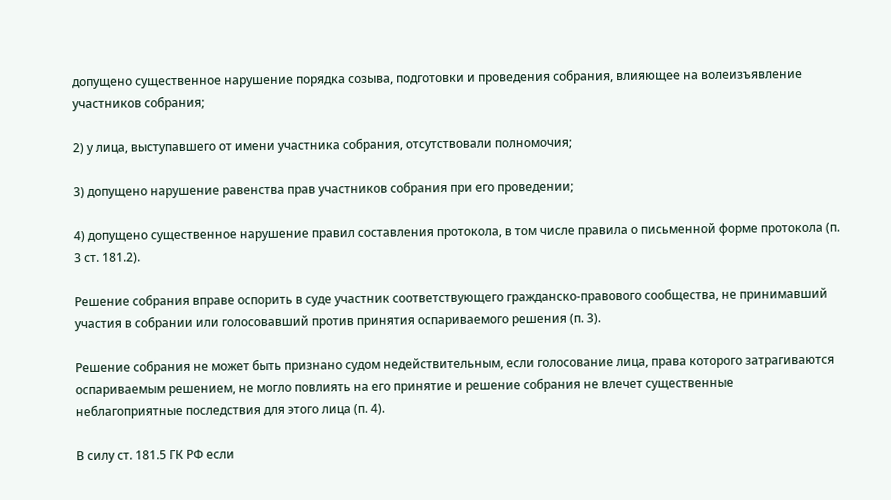допущено существенное нарушение порядка созыва, подготовки и проведения собрания, влияющее на волеизъявление участников собрания;

2) у лица, выступавшего от имени участника собрания, отсутствовали полномочия;

3) допущено нарушение равенства прав участников собрания при его проведении;

4) допущено существенное нарушение правил составления протокола, в том числе правила о письменной форме протокола (п. 3 ст. 181.2).

Решение собрания вправе оспорить в суде участник соответствующего гражданско-правового сообщества, не принимавший участия в собрании или голосовавший против принятия оспариваемого решения (п. 3).

Решение собрания не может быть признано судом недействительным, если голосование лица, права которого затрагиваются оспариваемым решением, не могло повлиять на его принятие и решение собрания не влечет существенные неблагоприятные последствия для этого лица (п. 4).

В силу ст. 181.5 ГК РФ если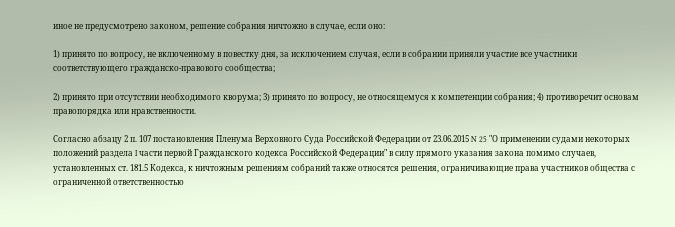иное не предусмотрено законом, решение собрания ничтожно в случае, если оно:

1) принято по вопросу, не включенному в повестку дня, за исключением случая, если в собрании приняли участие все участники соответствующего гражданско-правового сообщества;

2) принято при отсутствии необходимого кворума; 3) принято по вопросу, не относящемуся к компетенции собрания; 4) противоречит основам правопорядка или нравственности.

Согласно абзацу 2 п. 107 постановления Пленума Верховного Суда Российской Федерации от 23.06.2015 N 25 "О применении судами некоторых положений раздела I части первой Гражданского кодекса Российской Федерации" в силу прямого указания закона помимо случаев, установленных ст. 181.5 Кодекса, к ничтожным решениям собраний также относятся решения, ограничивающие права участников общества с ограниченной ответственностью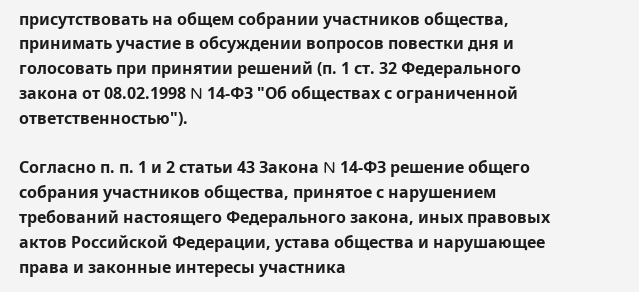присутствовать на общем собрании участников общества, принимать участие в обсуждении вопросов повестки дня и голосовать при принятии решений (п. 1 ст. 32 Федерального закона от 08.02.1998 N 14-ФЗ "Об обществах с ограниченной ответственностью").

Согласно п. п. 1 и 2 статьи 43 Закона N 14-ФЗ решение общего собрания участников общества, принятое с нарушением требований настоящего Федерального закона, иных правовых актов Российской Федерации, устава общества и нарушающее права и законные интересы участника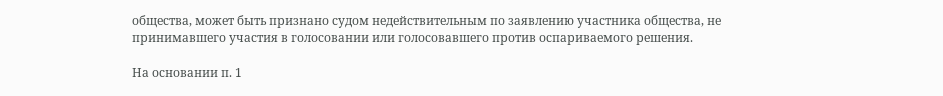общества, может быть признано судом недействительным по заявлению участника общества, не принимавшего участия в голосовании или голосовавшего против оспариваемого решения.

На основании п. 1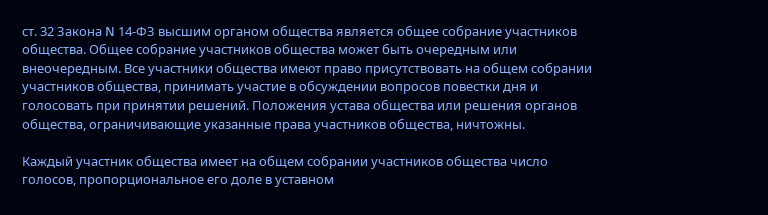ст. 32 Закона N 14-ФЗ высшим органом общества является общее собрание участников общества. Общее собрание участников общества может быть очередным или внеочередным. Все участники общества имеют право присутствовать на общем собрании участников общества, принимать участие в обсуждении вопросов повестки дня и голосовать при принятии решений. Положения устава общества или решения органов общества, ограничивающие указанные права участников общества, ничтожны.

Каждый участник общества имеет на общем собрании участников общества число голосов, пропорциональное его доле в уставном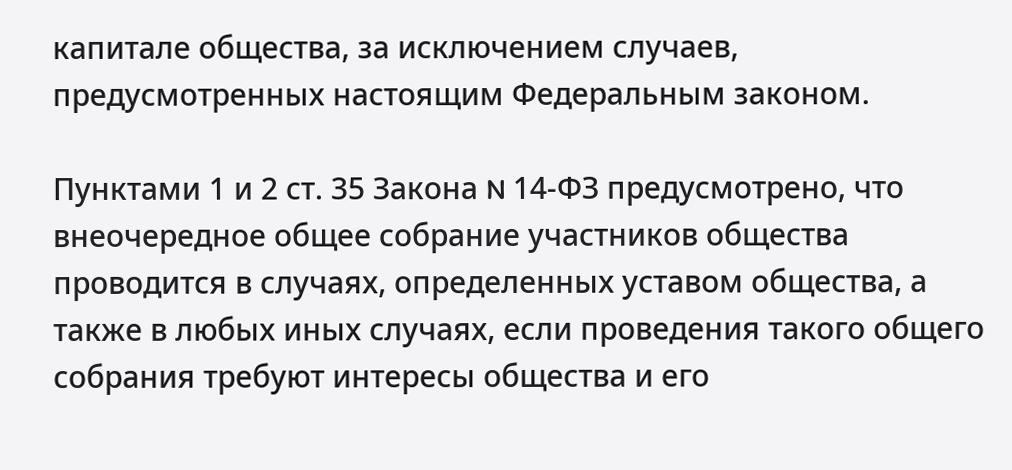капитале общества, за исключением случаев, предусмотренных настоящим Федеральным законом.

Пунктами 1 и 2 ст. 35 Закона N 14-ФЗ предусмотрено, что внеочередное общее собрание участников общества проводится в случаях, определенных уставом общества, а также в любых иных случаях, если проведения такого общего собрания требуют интересы общества и его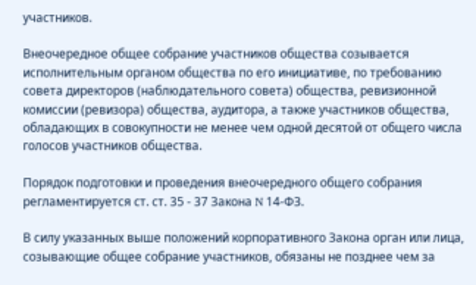участников.

Внеочередное общее собрание участников общества созывается исполнительным органом общества по его инициативе, по требованию совета директоров (наблюдательного совета) общества, ревизионной комиссии (ревизора) общества, аудитора, а также участников общества, обладающих в совокупности не менее чем одной десятой от общего числа голосов участников общества.

Порядок подготовки и проведения внеочередного общего собрания регламентируется ст. ст. 35 - 37 Закона N 14-ФЗ.

В силу указанных выше положений корпоративного Закона орган или лица, созывающие общее собрание участников, обязаны не позднее чем за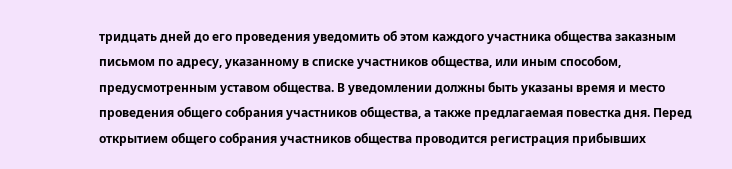тридцать дней до его проведения уведомить об этом каждого участника общества заказным письмом по адресу, указанному в списке участников общества, или иным способом, предусмотренным уставом общества. В уведомлении должны быть указаны время и место проведения общего собрания участников общества, а также предлагаемая повестка дня. Перед открытием общего собрания участников общества проводится регистрация прибывших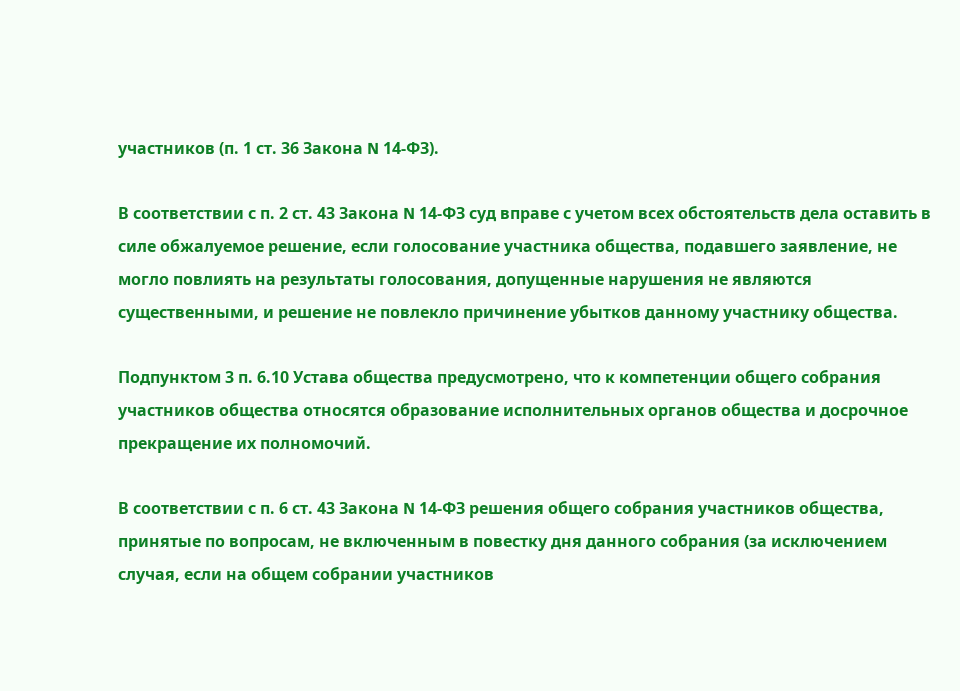участников (п. 1 ст. 36 Закона N 14-ФЗ).

В соответствии с п. 2 ст. 43 Закона N 14-ФЗ суд вправе с учетом всех обстоятельств дела оставить в силе обжалуемое решение, если голосование участника общества, подавшего заявление, не могло повлиять на результаты голосования, допущенные нарушения не являются существенными, и решение не повлекло причинение убытков данному участнику общества.

Подпунктом 3 п. 6.10 Устава общества предусмотрено, что к компетенции общего собрания участников общества относятся образование исполнительных органов общества и досрочное прекращение их полномочий.

В соответствии с п. 6 ст. 43 Закона N 14-ФЗ решения общего собрания участников общества, принятые по вопросам, не включенным в повестку дня данного собрания (за исключением случая, если на общем собрании участников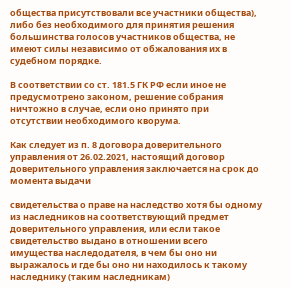общества присутствовали все участники общества), либо без необходимого для принятия решения большинства голосов участников общества, не имеют силы независимо от обжалования их в судебном порядке.

В соответствии со ст. 181.5 ГК РФ если иное не предусмотрено законом, решение собрания ничтожно в случае, если оно принято при отсутствии необходимого кворума.

Как следует из п. 8 договора доверительного управления от 26.02.2021, настоящий договор доверительного управления заключается на срок до момента выдачи

свидетельства о праве на наследство хотя бы одному из наследников на соответствующий предмет доверительного управления, или если такое свидетельство выдано в отношении всего имущества наследодателя, в чем бы оно ни выражалось и где бы оно ни находилось к такому наследнику (таким наследникам)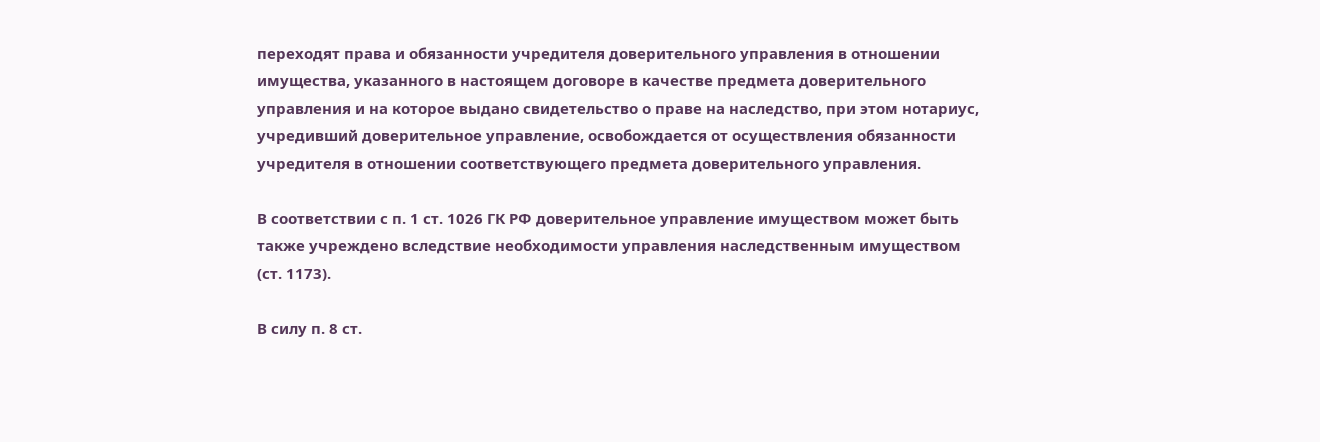переходят права и обязанности учредителя доверительного управления в отношении имущества, указанного в настоящем договоре в качестве предмета доверительного управления и на которое выдано свидетельство о праве на наследство, при этом нотариус, учредивший доверительное управление, освобождается от осуществления обязанности учредителя в отношении соответствующего предмета доверительного управления.

В соответствии с п. 1 ст. 1026 ГК РФ доверительное управление имуществом может быть также учреждено вследствие необходимости управления наследственным имуществом (ст. 1173).

В силу п. 8 ст.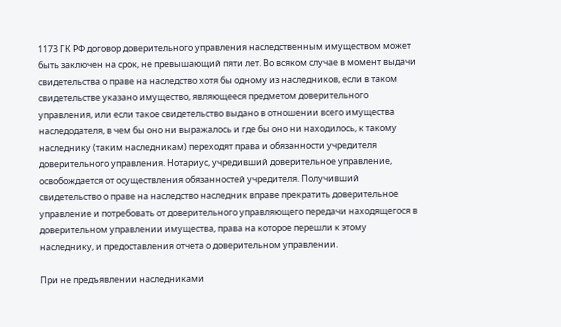1173 ГК РФ договор доверительного управления наследственным имуществом может быть заключен на срок, не превышающий пяти лет. Во всяком случае в момент выдачи свидетельства о праве на наследство хотя бы одному из наследников, если в таком свидетельстве указано имущество, являющееся предметом доверительного управления, или если такое свидетельство выдано в отношении всего имущества наследодателя, в чем бы оно ни выражалось и где бы оно ни находилось, к такому наследнику (таким наследникам) переходят права и обязанности учредителя доверительного управления. Нотариус, учредивший доверительное управление, освобождается от осуществления обязанностей учредителя. Получивший свидетельство о праве на наследство наследник вправе прекратить доверительное управление и потребовать от доверительного управляющего передачи находящегося в доверительном управлении имущества, права на которое перешли к этому наследнику, и предоставления отчета о доверительном управлении.

При не предъявлении наследниками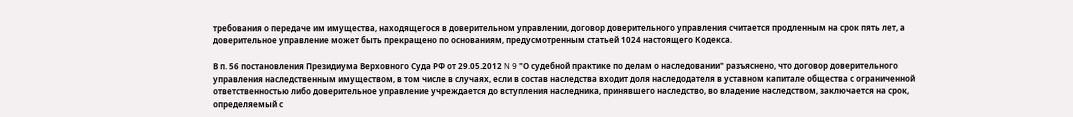требования о передаче им имущества, находящегося в доверительном управлении, договор доверительного управления считается продленным на срок пять лет, а доверительное управление может быть прекращено по основаниям, предусмотренным статьей 1024 настоящего Кодекса.

В п. 56 постановления Президиума Верховного Суда РФ от 29.05.2012 N 9 "О судебной практике по делам о наследовании" разъяснено, что договор доверительного управления наследственным имуществом, в том числе в случаях, если в состав наследства входит доля наследодателя в уставном капитале общества с ограниченной ответственностью либо доверительное управление учреждается до вступления наследника, принявшего наследство, во владение наследством, заключается на срок, определяемый с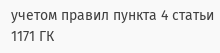учетом правил пункта 4 статьи 1171 ГК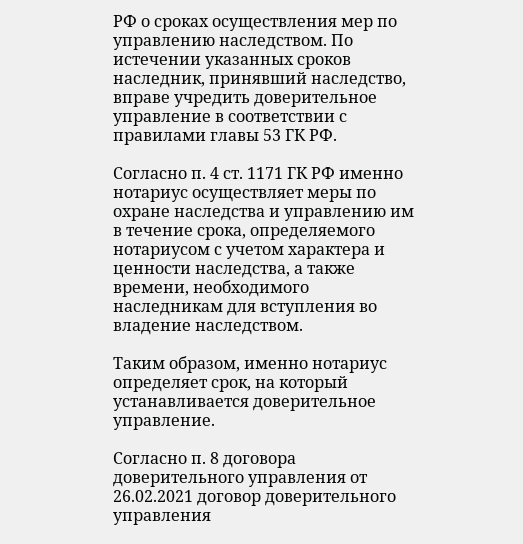РФ о сроках осуществления мер по управлению наследством. По истечении указанных сроков наследник, принявший наследство, вправе учредить доверительное управление в соответствии с правилами главы 53 ГК РФ.

Согласно п. 4 ст. 1171 ГК РФ именно нотариус осуществляет меры по охране наследства и управлению им в течение срока, определяемого нотариусом с учетом характера и ценности наследства, а также времени, необходимого наследникам для вступления во владение наследством.

Таким образом, именно нотариус определяет срок, на который устанавливается доверительное управление.

Согласно п. 8 договора доверительного управления от 26.02.2021 договор доверительного управления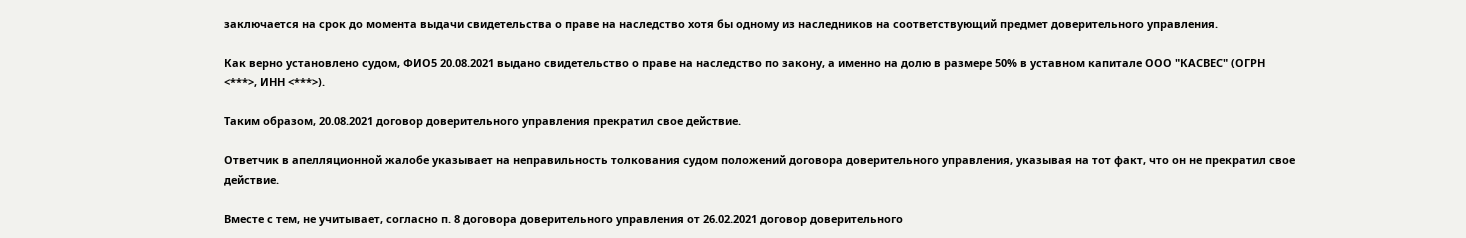заключается на срок до момента выдачи свидетельства о праве на наследство хотя бы одному из наследников на соответствующий предмет доверительного управления.

Как верно установлено судом, ФИО5 20.08.2021 выдано свидетельство о праве на наследство по закону, а именно на долю в размере 50% в уставном капитале ООО "КАСВЕС" (ОГРН <***>, ИНН <***>).

Таким образом, 20.08.2021 договор доверительного управления прекратил свое действие.

Ответчик в апелляционной жалобе указывает на неправильность толкования судом положений договора доверительного управления, указывая на тот факт, что он не прекратил свое действие.

Вместе с тем, не учитывает, согласно п. 8 договора доверительного управления от 26.02.2021 договор доверительного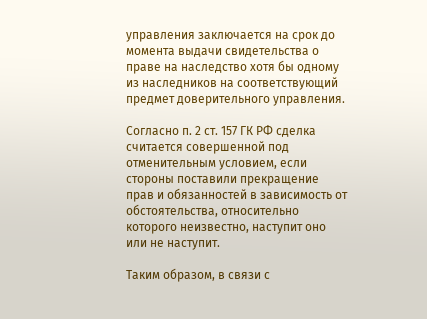управления заключается на срок до момента выдачи свидетельства о праве на наследство хотя бы одному из наследников на соответствующий предмет доверительного управления.

Согласно п. 2 ст. 157 ГК РФ сделка считается совершенной под отменительным условием, если стороны поставили прекращение прав и обязанностей в зависимость от обстоятельства, относительно которого неизвестно, наступит оно или не наступит.

Таким образом, в связи с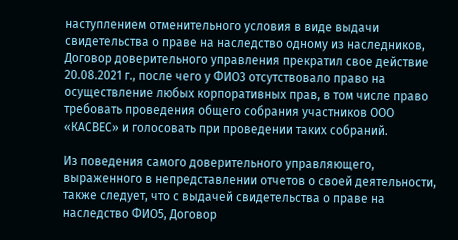наступлением отменительного условия в виде выдачи свидетельства о праве на наследство одному из наследников, Договор доверительного управления прекратил свое действие 20.08.2021 г., после чего у ФИО3 отсутствовало право на осуществление любых корпоративных прав, в том числе право требовать проведения общего собрания участников ООО «КАСВЕС» и голосовать при проведении таких собраний.

Из поведения самого доверительного управляющего, выраженного в непредставлении отчетов о своей деятельности, также следует, что с выдачей свидетельства о праве на наследство ФИО5, Договор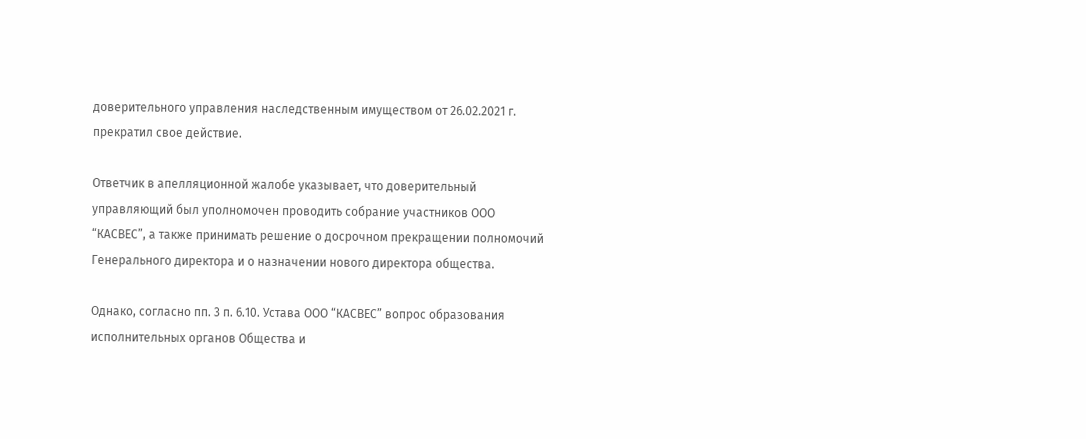доверительного управления наследственным имуществом от 26.02.2021 г. прекратил свое действие.

Ответчик в апелляционной жалобе указывает, что доверительный управляющий был уполномочен проводить собрание участников ООО “КАСВЕС”, а также принимать решение о досрочном прекращении полномочий Генерального директора и о назначении нового директора общества.

Однако, согласно пп. 3 п. 6.10. Устава ООО “КАСВЕС” вопрос образования исполнительных органов Общества и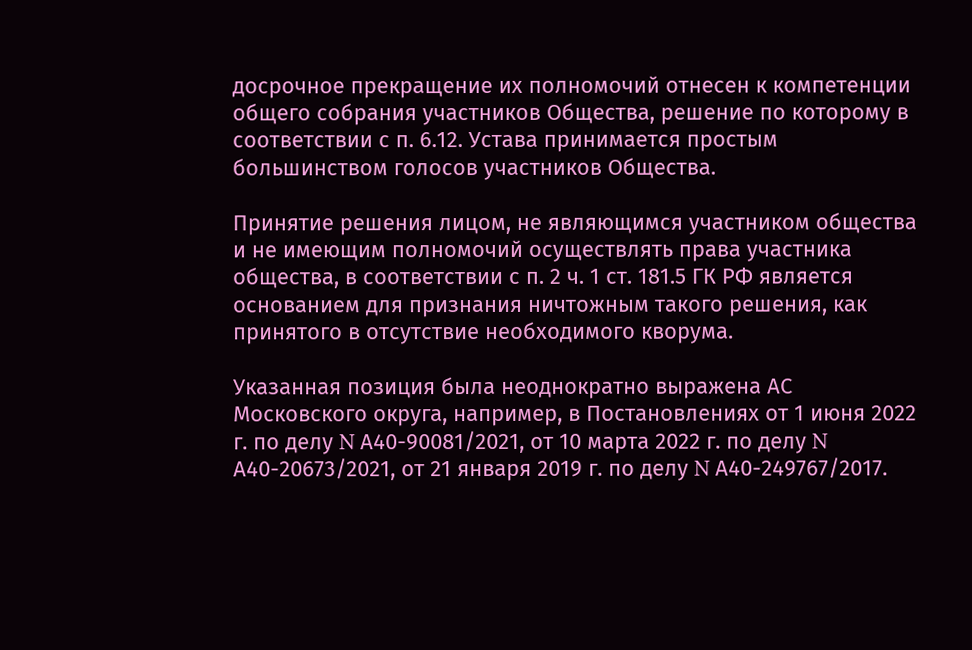досрочное прекращение их полномочий отнесен к компетенции общего собрания участников Общества, решение по которому в соответствии с п. 6.12. Устава принимается простым большинством голосов участников Общества.

Принятие решения лицом, не являющимся участником общества и не имеющим полномочий осуществлять права участника общества, в соответствии с п. 2 ч. 1 ст. 181.5 ГК РФ является основанием для признания ничтожным такого решения, как принятого в отсутствие необходимого кворума.

Указанная позиция была неоднократно выражена АС Московского округа, например, в Постановлениях от 1 июня 2022 г. по делу N А40-90081/2021, от 10 марта 2022 г. по делу N А40-20673/2021, от 21 января 2019 г. по делу N А40-249767/2017.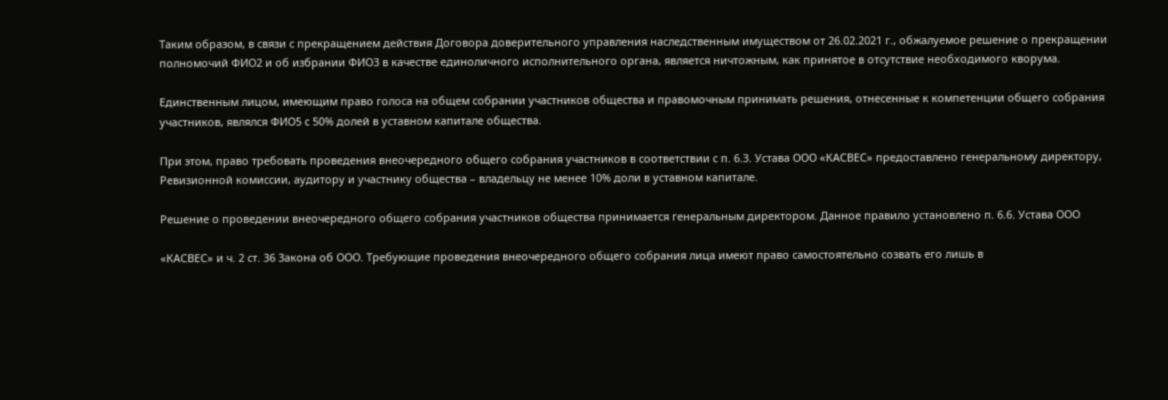Таким образом, в связи с прекращением действия Договора доверительного управления наследственным имуществом от 26.02.2021 г., обжалуемое решение о прекращении полномочий ФИО2 и об избрании ФИО3 в качестве единоличного исполнительного органа, является ничтожным, как принятое в отсутствие необходимого кворума.

Единственным лицом, имеющим право голоса на общем собрании участников общества и правомочным принимать решения, отнесенные к компетенции общего собрания участников, являлся ФИО5 с 50% долей в уставном капитале общества.

При этом, право требовать проведения внеочередного общего собрания участников в соответствии с п. 6.3. Устава ООО «КАСВЕС» предоставлено генеральному директору, Ревизионной комиссии, аудитору и участнику общества – владельцу не менее 10% доли в уставном капитале.

Решение о проведении внеочередного общего собрания участников общества принимается генеральным директором. Данное правило установлено п. 6.6. Устава ООО

«КАСВЕС» и ч. 2 ст. 36 Закона об ООО. Требующие проведения внеочередного общего собрания лица имеют право самостоятельно созвать его лишь в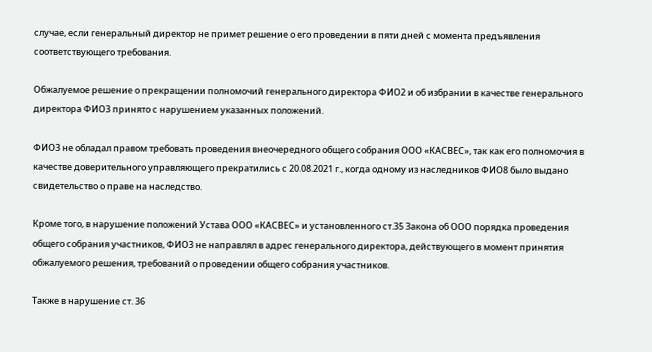случае, если генеральный директор не примет решение о его проведении в пяти дней с момента предъявления соответствующего требования.

Обжалуемое решение о прекращении полномочий генерального директора ФИО2 и об избрании в качестве генерального директора ФИО3 принято с нарушением указанных положений.

ФИО3 не обладал правом требовать проведения внеочередного общего собрания ООО «КАСВЕС», так как его полномочия в качестве доверительного управляющего прекратились с 20.08.2021 г., когда одному из наследников ФИО8 было выдано свидетельство о праве на наследство.

Кроме того, в нарушение положений Устава ООО «КАСВЕС» и установленного ст.35 Закона об ООО порядка проведения общего собрания участников, ФИО3 не направлял в адрес генерального директора, действующего в момент принятия обжалуемого решения, требований о проведении общего собрания участников.

Также в нарушение ст. 36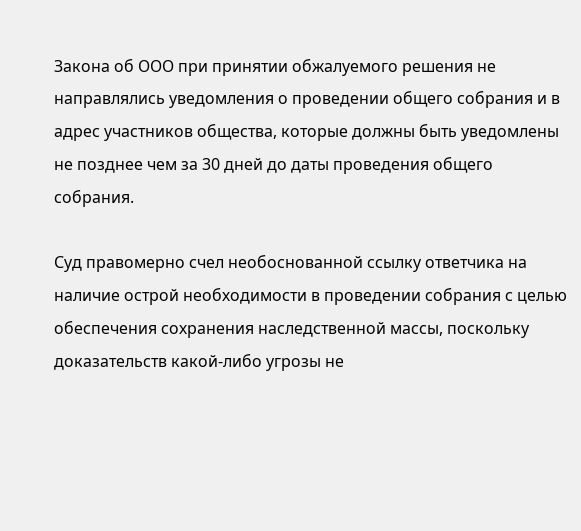Закона об ООО при принятии обжалуемого решения не направлялись уведомления о проведении общего собрания и в адрес участников общества, которые должны быть уведомлены не позднее чем за 30 дней до даты проведения общего собрания.

Суд правомерно счел необоснованной ссылку ответчика на наличие острой необходимости в проведении собрания с целью обеспечения сохранения наследственной массы, поскольку доказательств какой-либо угрозы не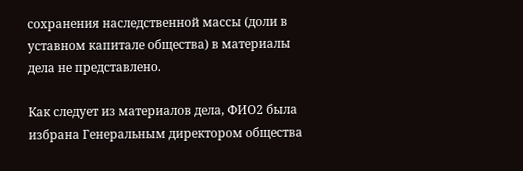сохранения наследственной массы (доли в уставном капитале общества) в материалы дела не представлено.

Как следует из материалов дела, ФИО2 была избрана Генеральным директором общества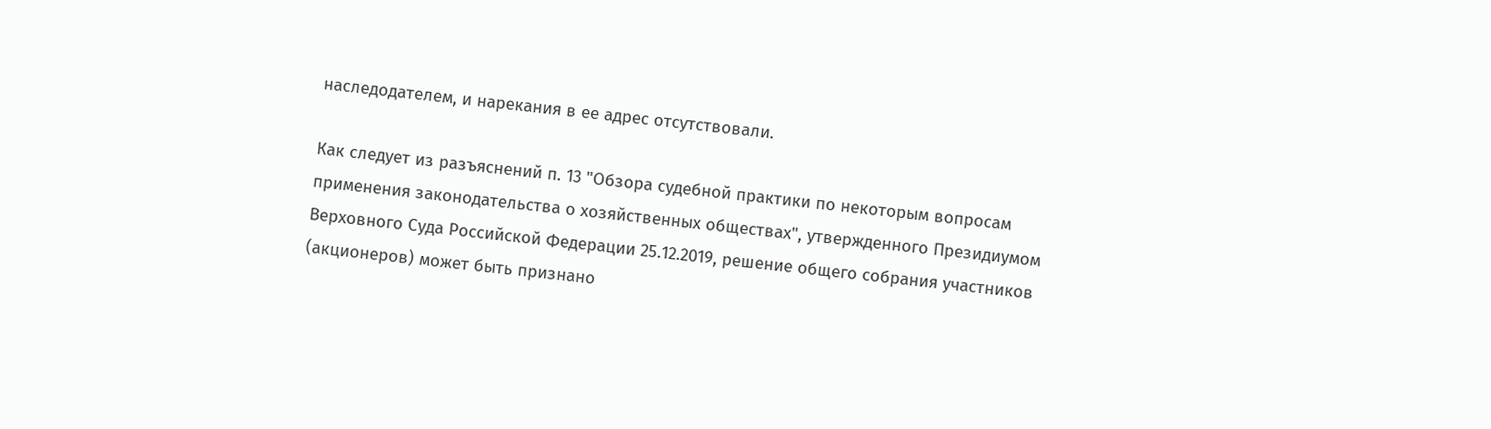наследодателем, и нарекания в ее адрес отсутствовали.

Как следует из разъяснений п. 13 "Обзора судебной практики по некоторым вопросам применения законодательства о хозяйственных обществах", утвержденного Президиумом Верховного Суда Российской Федерации 25.12.2019, решение общего собрания участников (акционеров) может быть признано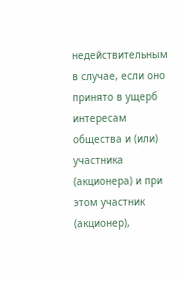недействительным в случае, если оно принято в ущерб интересам общества и (или) участника (акционера) и при этом участник (акционер),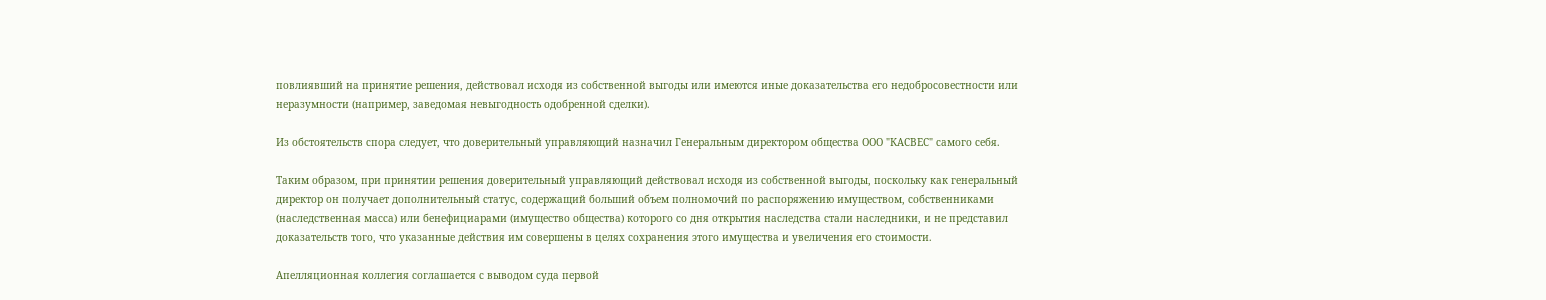повлиявший на принятие решения, действовал исходя из собственной выгоды или имеются иные доказательства его недобросовестности или неразумности (например, заведомая невыгодность одобренной сделки).

Из обстоятельств спора следует, что доверительный управляющий назначил Генеральным директором общества ООО "КАСВЕС" самого себя.

Таким образом, при принятии решения доверительный управляющий действовал исходя из собственной выгоды, поскольку как генеральный директор он получает дополнительный статус, содержащий больший объем полномочий по распоряжению имуществом, собственниками (наследственная масса) или бенефициарами (имущество общества) которого со дня открытия наследства стали наследники, и не представил доказательств того, что указанные действия им совершены в целях сохранения этого имущества и увеличения его стоимости.

Апелляционная коллегия соглашается с выводом суда первой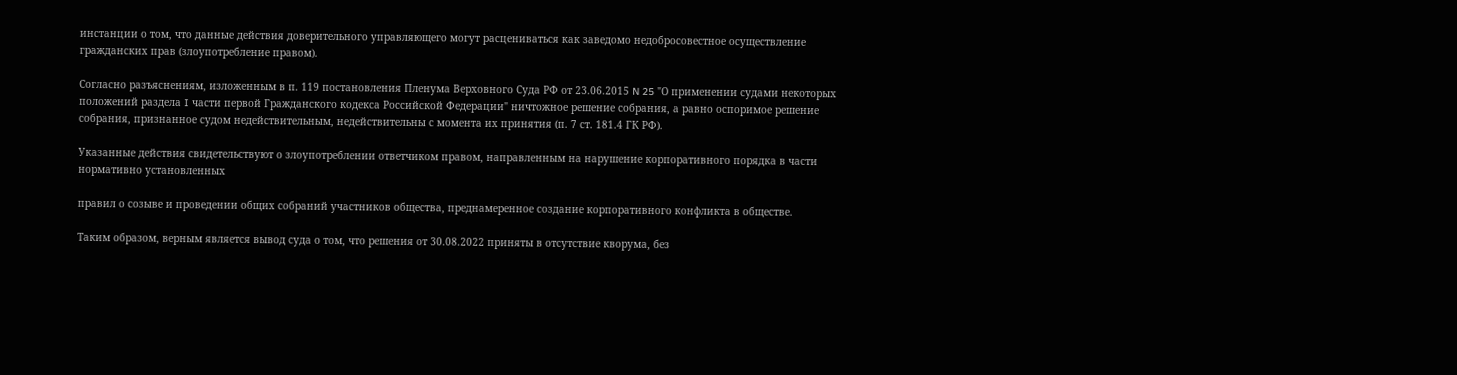инстанции о том, что данные действия доверительного управляющего могут расцениваться как заведомо недобросовестное осуществление гражданских прав (злоупотребление правом).

Согласно разъяснениям, изложенным в п. 119 постановления Пленума Верховного Суда РФ от 23.06.2015 N 25 "О применении судами некоторых положений раздела I части первой Гражданского кодекса Российской Федерации" ничтожное решение собрания, а равно оспоримое решение собрания, признанное судом недействительным, недействительны с момента их принятия (п. 7 ст. 181.4 ГК РФ).

Указанные действия свидетельствуют о злоупотреблении ответчиком правом, направленным на нарушение корпоративного порядка в части нормативно установленных

правил о созыве и проведении общих собраний участников общества, преднамеренное создание корпоративного конфликта в обществе.

Таким образом, верным является вывод суда о том, что решения от 30.08.2022 приняты в отсутствие кворума, без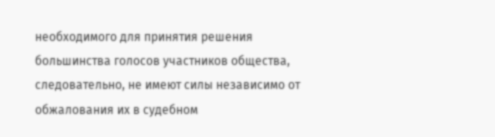необходимого для принятия решения большинства голосов участников общества, следовательно, не имеют силы независимо от обжалования их в судебном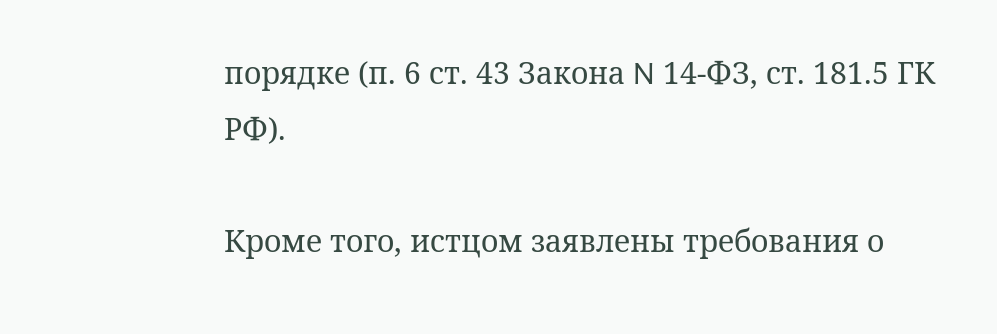порядке (п. 6 ст. 43 Закона N 14-ФЗ, ст. 181.5 ГК РФ).

Кроме того, истцом заявлены требования о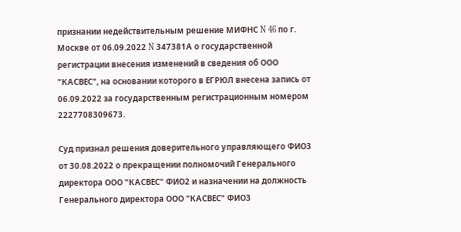признании недействительным решение МИФНС N 46 по г. Москве от 06.09.2022 N 347381А о государственной регистрации внесения изменений в сведения об ООО "КАСВЕС", на основании которого в ЕГРЮЛ внесена запись от 06.09.2022 за государственным регистрационным номером 2227708309673.

Суд признал решения доверительного управляющего ФИО3 от 30.08.2022 о прекращении полномочий Генерального директора ООО "КАСВЕС" ФИО2 и назначении на должность Генерального директора ООО "КАСВЕС" ФИО3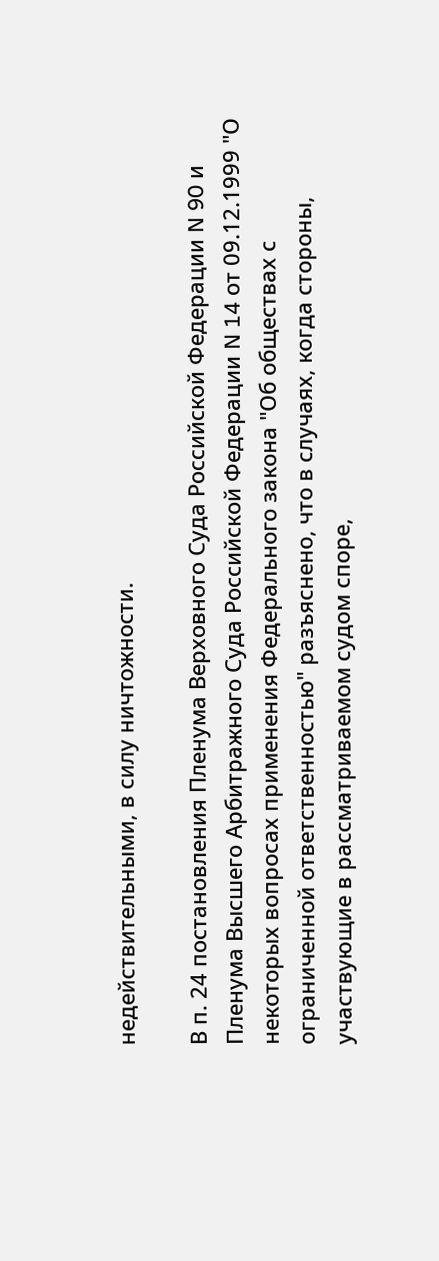недействительными, в силу ничтожности.

В п. 24 постановления Пленума Верховного Суда Российской Федерации N 90 и Пленума Высшего Арбитражного Суда Российской Федерации N 14 от 09.12.1999 "О некоторых вопросах применения Федерального закона "Об обществах с ограниченной ответственностью" разъяснено, что в случаях, когда стороны, участвующие в рассматриваемом судом споре,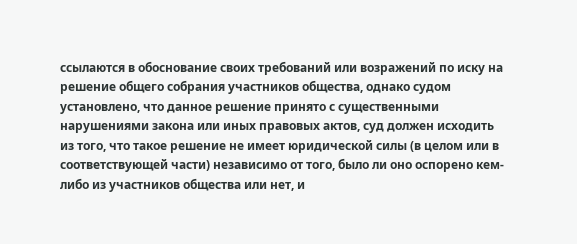ссылаются в обоснование своих требований или возражений по иску на решение общего собрания участников общества, однако судом установлено, что данное решение принято с существенными нарушениями закона или иных правовых актов, суд должен исходить из того, что такое решение не имеет юридической силы (в целом или в соответствующей части) независимо от того, было ли оно оспорено кем-либо из участников общества или нет, и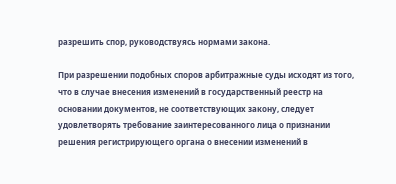разрешить спор, руководствуясь нормами закона.

При разрешении подобных споров арбитражные суды исходят из того, что в случае внесения изменений в государственный реестр на основании документов, не соответствующих закону, следует удовлетворять требование заинтересованного лица о признании решения регистрирующего органа о внесении изменений в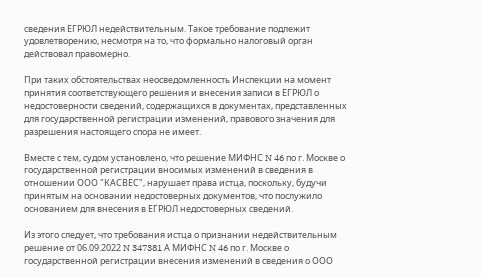сведения ЕГРЮЛ недействительным. Такое требование подлежит удовлетворению, несмотря на то, что формально налоговый орган действовал правомерно.

При таких обстоятельствах неосведомленность Инспекции на момент принятия соответствующего решения и внесения записи в ЕГРЮЛ о недостоверности сведений, содержащихся в документах, представленных для государственной регистрации изменений, правового значения для разрешения настоящего спора не имеет.

Вместе с тем, судом установлено, что решение МИФНС N 46 по г. Москве о государственной регистрации вносимых изменений в сведения в отношении ООО "КАСВЕС", нарушает права истца, поскольку, будучи принятым на основании недостоверных документов, что послужило основанием для внесения в ЕГРЮЛ недостоверных сведений.

Из этого следует, что требования истца о признании недействительным решение от 06.09.2022 N 347381 А МИФНС N 46 по г. Москве о государственной регистрации внесения изменений в сведения о ООО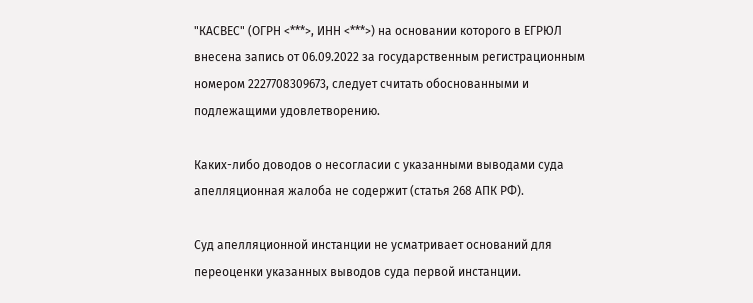"КАСВЕС" (ОГРН <***>, ИНН <***>) на основании которого в ЕГРЮЛ внесена запись от 06.09.2022 за государственным регистрационным номером 2227708309673, следует считать обоснованными и подлежащими удовлетворению.

Каких-либо доводов о несогласии с указанными выводами суда апелляционная жалоба не содержит (статья 268 АПК РФ).

Суд апелляционной инстанции не усматривает оснований для переоценки указанных выводов суда первой инстанции.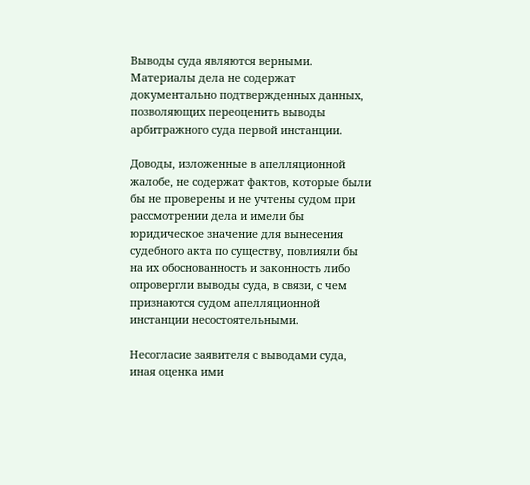Выводы суда являются верными. Материалы дела не содержат документально подтвержденных данных, позволяющих переоценить выводы арбитражного суда первой инстанции.

Доводы, изложенные в апелляционной жалобе, не содержат фактов, которые были бы не проверены и не учтены судом при рассмотрении дела и имели бы юридическое значение для вынесения судебного акта по существу, повлияли бы на их обоснованность и законность либо опровергли выводы суда, в связи, с чем признаются судом апелляционной инстанции несостоятельными.

Несогласие заявителя с выводами суда, иная оценка ими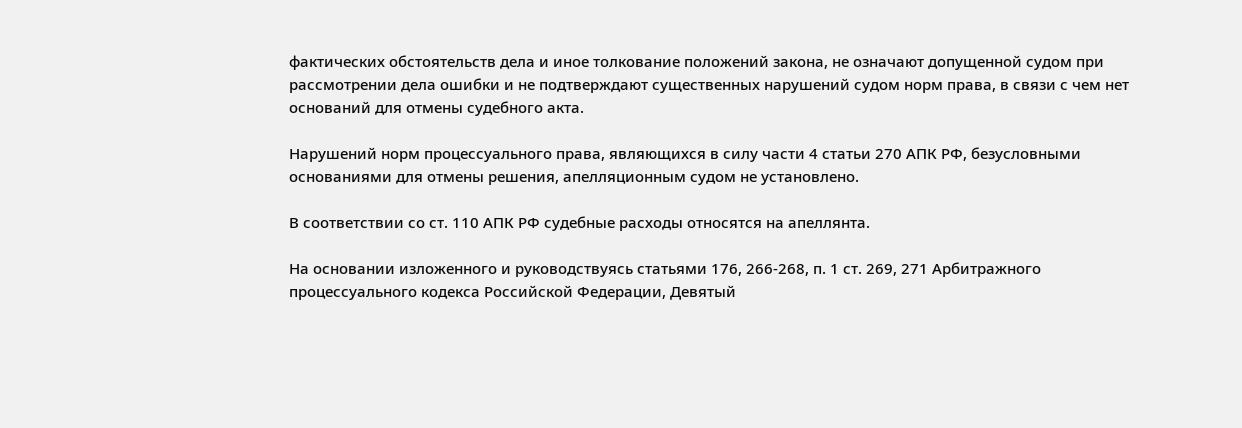фактических обстоятельств дела и иное толкование положений закона, не означают допущенной судом при рассмотрении дела ошибки и не подтверждают существенных нарушений судом норм права, в связи с чем нет оснований для отмены судебного акта.

Нарушений норм процессуального права, являющихся в силу части 4 статьи 270 АПК РФ, безусловными основаниями для отмены решения, апелляционным судом не установлено.

В соответствии со ст. 110 АПК РФ судебные расходы относятся на апеллянта.

На основании изложенного и руководствуясь статьями 176, 266-268, п. 1 ст. 269, 271 Арбитражного процессуального кодекса Российской Федерации, Девятый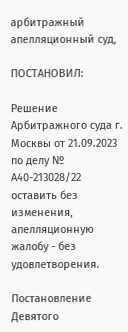арбитражный апелляционный суд,

ПОСТАНОВИЛ:

Решение Арбитражного суда г. Москвы от 21.09.2023 по делу № А40-213028/22 оставить без изменения, апелляционную жалобу - без удовлетворения.

Постановление Девятого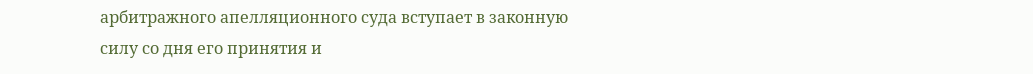арбитражного апелляционного суда вступает в законную силу со дня его принятия и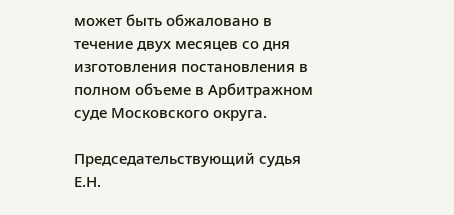может быть обжаловано в течение двух месяцев со дня изготовления постановления в полном объеме в Арбитражном суде Московского округа.

Председательствующий судья Е.Н.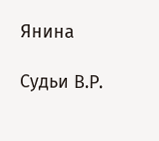Янина

Судьи В.Р.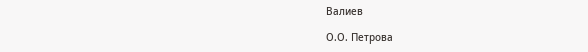Валиев

О.О. Петрова